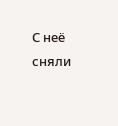С неё сняли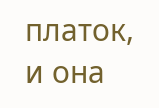платок, и она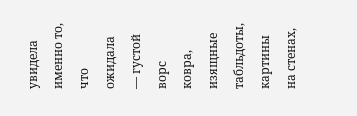увидела именно то, что ожидала — густой ворс ковра, изящные табльдоты, картины на стенах,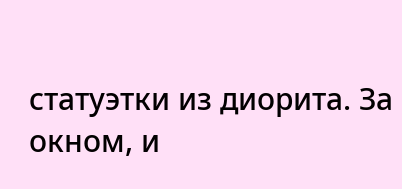статуэтки из диорита. За окном, и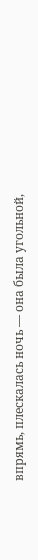впрямь, плескалась ночь — она была угольной,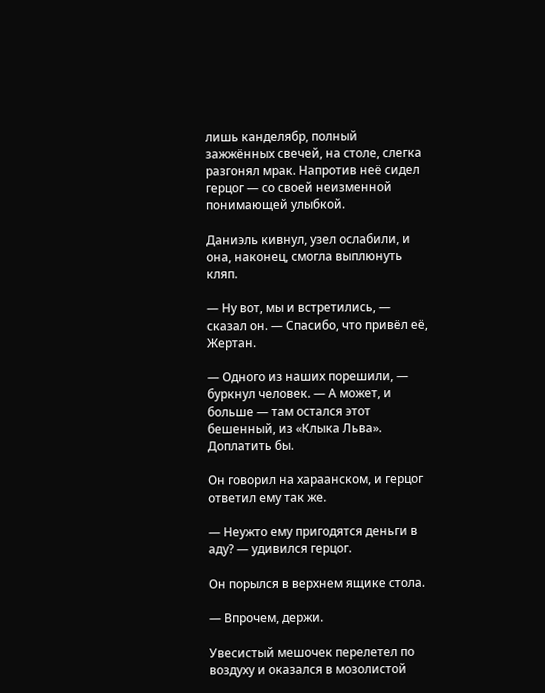лишь канделябр, полный зажжённых свечей, на столе, слегка разгонял мрак. Напротив неё сидел герцог — со своей неизменной понимающей улыбкой.

Даниэль кивнул, узел ослабили, и она, наконец, смогла выплюнуть кляп.

— Ну вот, мы и встретились, — сказал он. — Спасибо, что привёл её, Жертан.

— Одного из наших порешили, — буркнул человек. — А может, и больше — там остался этот бешенный, из «Клыка Льва». Доплатить бы.

Он говорил на хараанском, и герцог ответил ему так же.

— Неужто ему пригодятся деньги в аду? — удивился герцог.

Он порылся в верхнем ящике стола.

— Впрочем, держи.

Увесистый мешочек перелетел по воздуху и оказался в мозолистой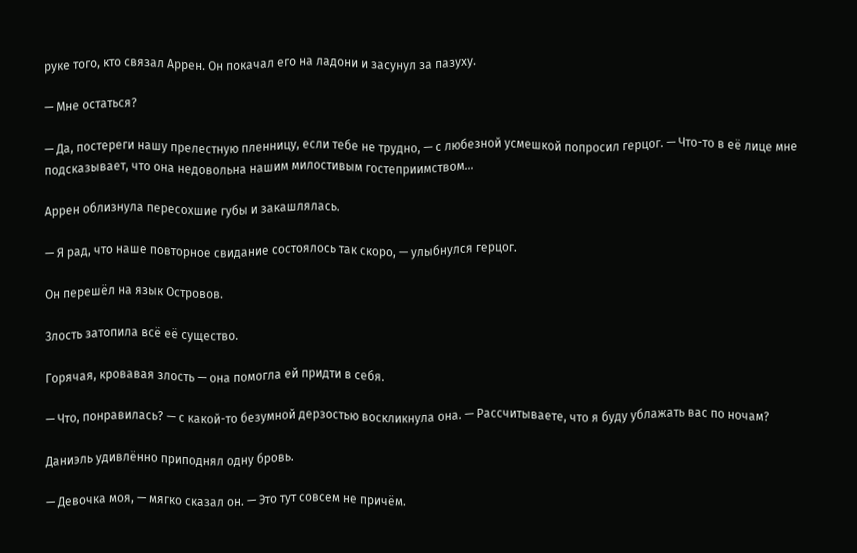руке того, кто связал Аррен. Он покачал его на ладони и засунул за пазуху.

— Мне остаться?

— Да, постереги нашу прелестную пленницу, если тебе не трудно, — с любезной усмешкой попросил герцог. — Что-то в её лице мне подсказывает, что она недовольна нашим милостивым гостеприимством…

Аррен облизнула пересохшие губы и закашлялась.

— Я рад, что наше повторное свидание состоялось так скоро, — улыбнулся герцог.

Он перешёл на язык Островов.

Злость затопила всё её существо.

Горячая, кровавая злость — она помогла ей придти в себя.

— Что, понравилась? — с какой-то безумной дерзостью воскликнула она. — Рассчитываете, что я буду ублажать вас по ночам?

Даниэль удивлённо приподнял одну бровь.

— Девочка моя, — мягко сказал он. — Это тут совсем не причём.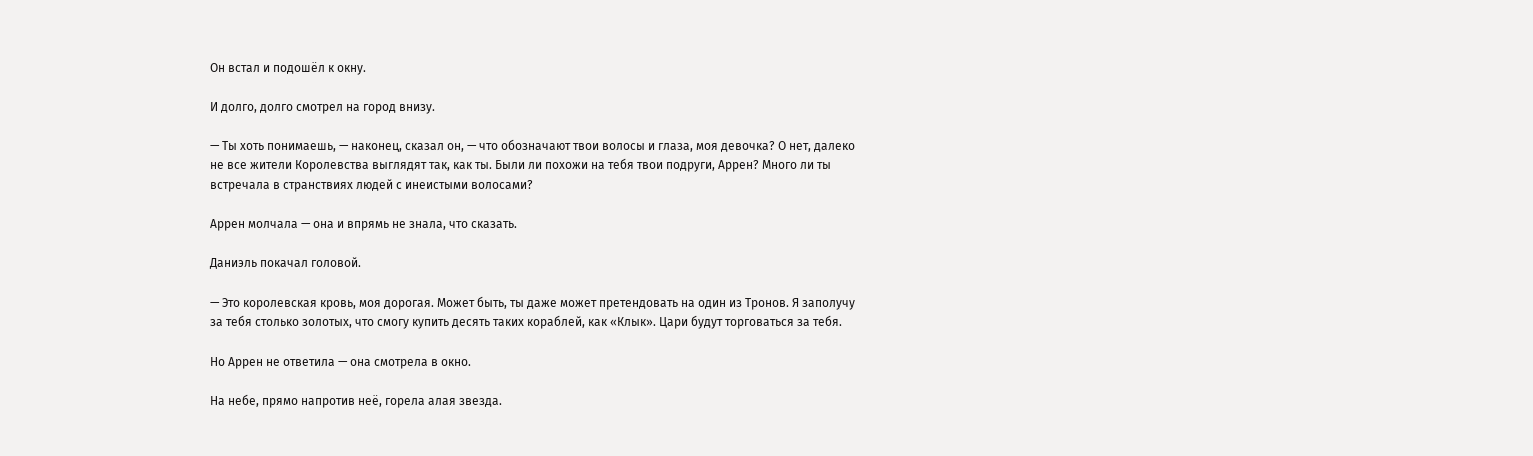Он встал и подошёл к окну.

И долго, долго смотрел на город внизу.

— Ты хоть понимаешь, — наконец, сказал он, — что обозначают твои волосы и глаза, моя девочка? О нет, далеко не все жители Королевства выглядят так, как ты. Были ли похожи на тебя твои подруги, Аррен? Много ли ты встречала в странствиях людей с инеистыми волосами?

Аррен молчала — она и впрямь не знала, что сказать.

Даниэль покачал головой.

— Это королевская кровь, моя дорогая. Может быть, ты даже может претендовать на один из Тронов. Я заполучу за тебя столько золотых, что смогу купить десять таких кораблей, как «Клык». Цари будут торговаться за тебя.

Но Аррен не ответила — она смотрела в окно.

На небе, прямо напротив неё, горела алая звезда.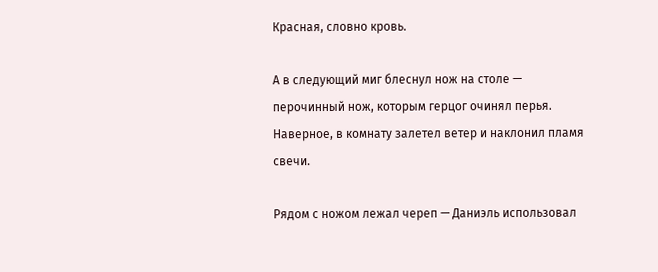Красная, словно кровь.

А в следующий миг блеснул нож на столе — перочинный нож, которым герцог очинял перья. Наверное, в комнату залетел ветер и наклонил пламя свечи.

Рядом с ножом лежал череп — Даниэль использовал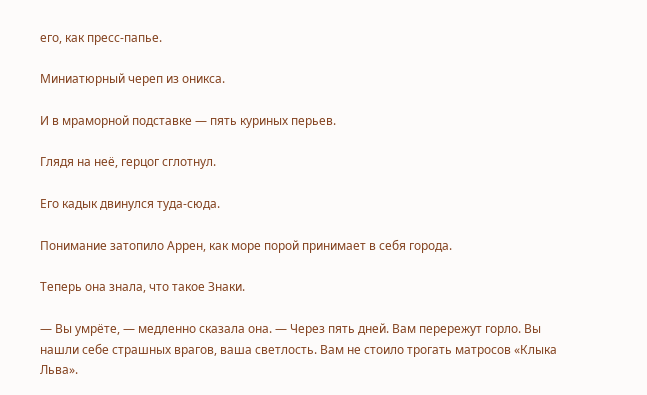его, как пресс-папье.

Миниатюрный череп из оникса.

И в мраморной подставке — пять куриных перьев.

Глядя на неё, герцог сглотнул.

Его кадык двинулся туда-сюда.

Понимание затопило Аррен, как море порой принимает в себя города.

Теперь она знала, что такое Знаки.

— Вы умрёте, — медленно сказала она. — Через пять дней. Вам перережут горло. Вы нашли себе страшных врагов, ваша светлость. Вам не стоило трогать матросов «Клыка Льва».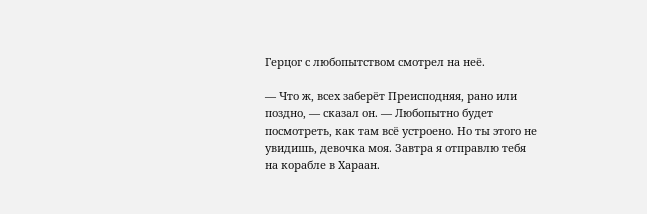Герцог с любопытством смотрел на неё.

— Что ж, всех заберёт Преисподняя, рано или поздно, — сказал он. — Любопытно будет посмотреть, как там всё устроено. Но ты этого не увидишь, девочка моя. Завтра я отправлю тебя на корабле в Хараан.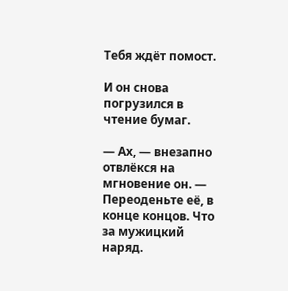Тебя ждёт помост.

И он снова погрузился в чтение бумаг.

— Ах, — внезапно отвлёкся на мгновение он. — Переоденьте её, в конце концов. Что за мужицкий наряд.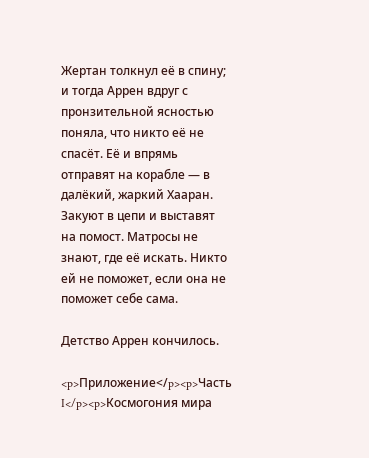Жертан толкнул её в спину; и тогда Аррен вдруг с пронзительной ясностью поняла, что никто её не спасёт. Её и впрямь отправят на корабле — в далёкий, жаркий Хааран. Закуют в цепи и выставят на помост. Матросы не знают, где её искать. Никто ей не поможет, если она не поможет себе сама.

Детство Аррен кончилось.

<p>Приложение</p><p>Часть I</p><p>Космогония мира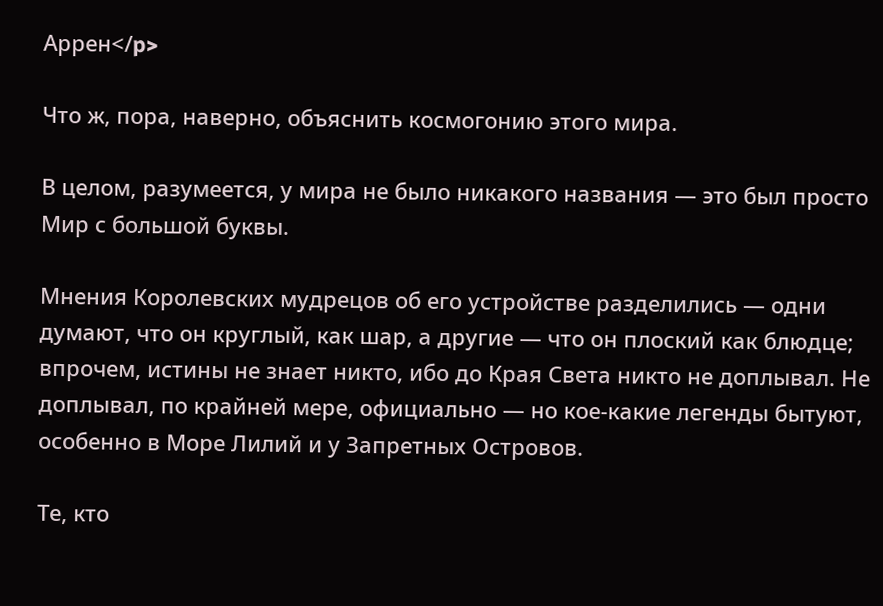Аррен</p>

Что ж, пора, наверно, объяснить космогонию этого мира.

В целом, разумеется, у мира не было никакого названия — это был просто Мир с большой буквы.

Мнения Королевских мудрецов об его устройстве разделились — одни думают, что он круглый, как шар, а другие — что он плоский как блюдце; впрочем, истины не знает никто, ибо до Края Света никто не доплывал. Не доплывал, по крайней мере, официально — но кое-какие легенды бытуют, особенно в Море Лилий и у Запретных Островов.

Те, кто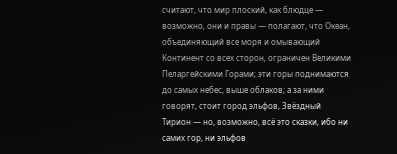считают, что мир плоский, как блюдце — возможно, они и правы — полагают, что Океан, объединяющий все моря и омывающий Континент со всех сторон, ограничен Великими Пеларгейскими Горами; эти горы поднимаются до самых небес, выше облаков; а за ними говорят, стоит город эльфов, Звёздный Тирион — но, возможно, всё это сказки, ибо ни самих гор, ни эльфов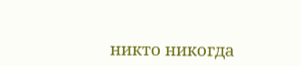никто никогда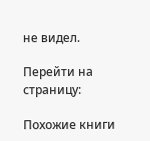не видел.

Перейти на страницу:

Похожие книги